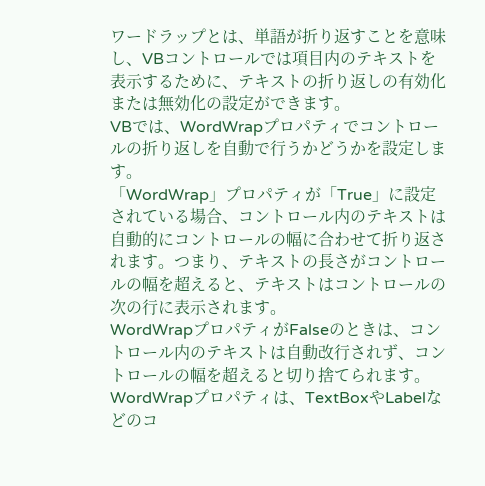ワードラップとは、単語が折り返すことを意味し、VBコントロールでは項目内のテキストを表示するために、テキストの折り返しの有効化または無効化の設定ができます。
VBでは、WordWrapプロパティでコントロールの折り返しを自動で行うかどうかを設定します。
「WordWrap」プロパティが「True」に設定されている場合、コントロール内のテキストは自動的にコントロールの幅に合わせて折り返されます。つまり、テキストの長さがコントロールの幅を超えると、テキストはコントロールの次の行に表示されます。
WordWrapプロパティがFalseのときは、コントロール内のテキストは自動改行されず、コントロールの幅を超えると切り捨てられます。
WordWrapプロパティは、TextBoxやLabelなどのコ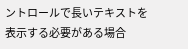ントロールで長いテキストを表示する必要がある場合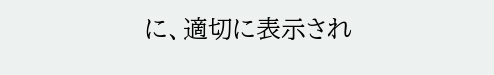に、適切に表示され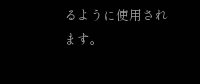るように使用されます。